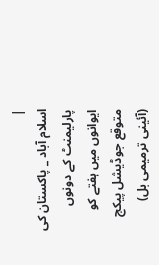|
اسلام آباد _ پاکستان کی پارلیمنٹ کے دونوں ایوانوں میں ہفتے کو متوقع جوڈیشل پیکج (آئینی ترمیمی بل)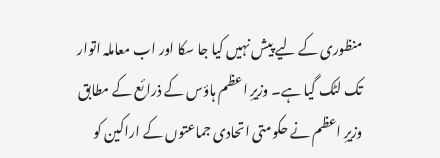منظوری کے لیے پیش نہیں کیا جا سکا اور اب معاملہ اتوار تک لٹک گیا ہے۔ وزیرِ اعظم ہاؤس کے ذرائع کے مطابق وزیرِ اعظم نے حکومتی اتحادی جماعتوں کے اراکین کو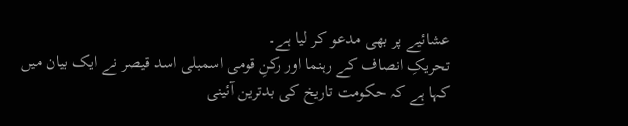عشائیے پر بھی مدعو کر لیا ہے۔
تحریکِ انصاف کے رہنما اور رکنِ قومی اسمبلی اسد قیصر نے ایک بیان میں کہا ہے کہ حکومت تاریخ کی بدترین آئینی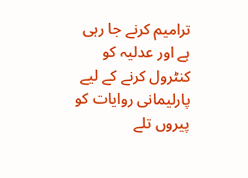ترامیم کرنے جا رہی ہے اور عدلیہ کو کنٹرول کرنے کے لیے پارلیمانی روایات کو پیروں تلے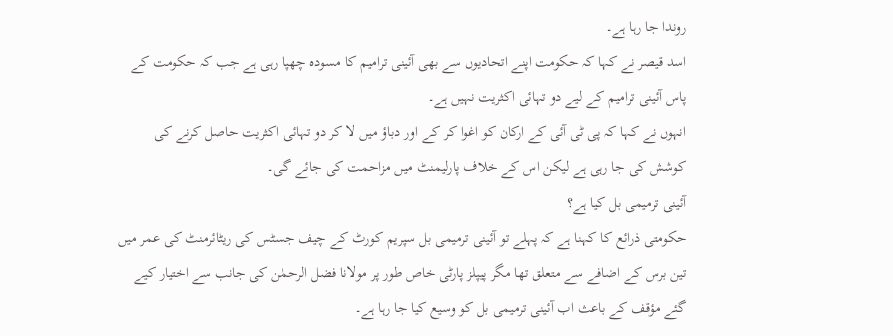روندا جا رہا ہے۔
اسد قیصر نے کہا کہ حکومت اپنے اتحادیوں سے بھی آئینی ترامیم کا مسودہ چھپا رہی ہے جب کہ حکومت کے پاس آئینی ترامیم کے لیے دو تہائی اکثریت نہیں ہے۔
انہوں نے کہا کہ پی ٹی آئی کے ارکان کو اغوا کر کے اور دباؤ میں لا کر دو تہائی اکثریت حاصل کرنے کی کوشش کی جا رہی ہے لیکن اس کے خلاف پارلیمنٹ میں مزاحمت کی جائے گی۔
آئینی ترمیمی بل کیا ہے؟
حکومتی ذرائع کا کہنا ہے کہ پہلے تو آئینی ترمیمی بل سپریم کورٹ کے چیف جسٹس کی ریٹائرمنٹ کی عمر میں تین برس کے اضافے سے متعلق تھا مگر پیپلز پارٹی خاص طور پر مولانا فضل الرحمٰن کی جانب سے اختیار کیے گئے مؤقف کے باعث اب آئینی ترمیمی بل کو وسیع کیا جا رہا ہے۔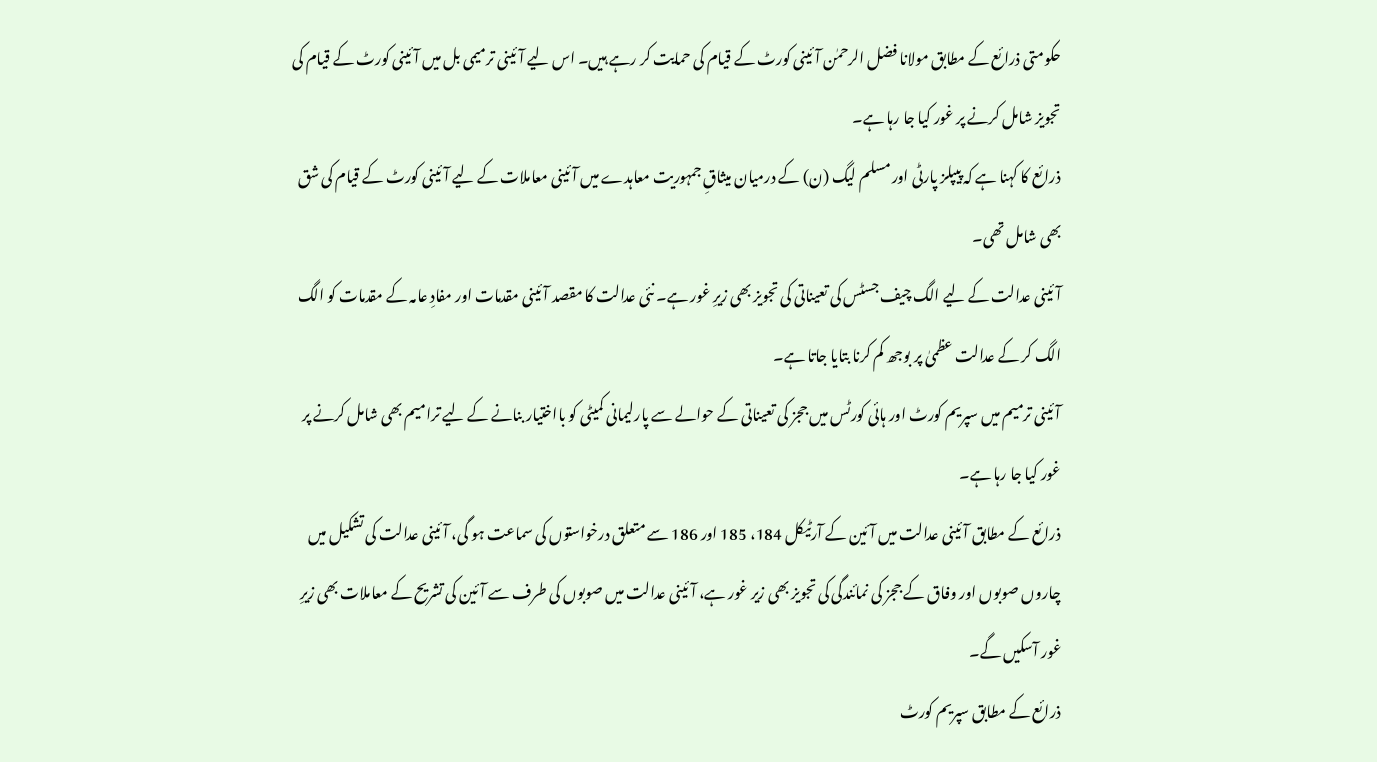حکومتی ذرائع کے مطابق مولانا فضل الرحمٰن آئینی کورٹ کے قیام کی حمایت کر رہے ہیں۔ اس لیے آئینی ترمیمی بل میں آئینی کورٹ کے قیام کی تجویز شامل کرنے پر غور کیا جا رہا ہے۔
ذرائع کا کہنا ہے کہ پیپلز پارٹی اور مسلم لیگ (ن) کے درمیان میثاقِ جمہوریت معاہدے میں آئینی معاملات کے لیے آئینی کورٹ کے قیام کی شق بھی شامل تھی۔
آئینی عدالت کے لیے الگ چیف جسٹس کی تعیناتی کی تجویز بھی زیرِ غور ہے۔ نئی عدالت کا مقصد آئینی مقدمات اور مفادِ عامہ کے مقدمات کو الگ الگ کر کے عدالت عظمیٰ پر بوجھ کم کرنا بتایا جاتا ہے۔
آئینی ترمیم میں سپریم کورٹ اور ہائی کورٹس میں ججز کی تعیناتی کے حوالے سے پارلیمانی کمیٹی کو بااختیار بنانے کے لیے ترامیم بھی شامل کرنے پر غور کیا جا رہا ہے۔
ذرائع کے مطابق آئینی عدالت میں آئین کے آرٹیکل 184، 185 اور 186 سے متعلق درخواستوں کی سماعت ہو گی، آئینی عدالت کی تشکیل میں چاروں صوبوں اور وفاق کے ججز کی نمائندگی کی تجویز بھی زیر غور ہے، آئینی عدالت میں صوبوں کی طرف سے آئین کی تشریح کے معاملات بھی زیرِ غور آسکیں گے۔
ذرائع کے مطابق سپریم کورٹ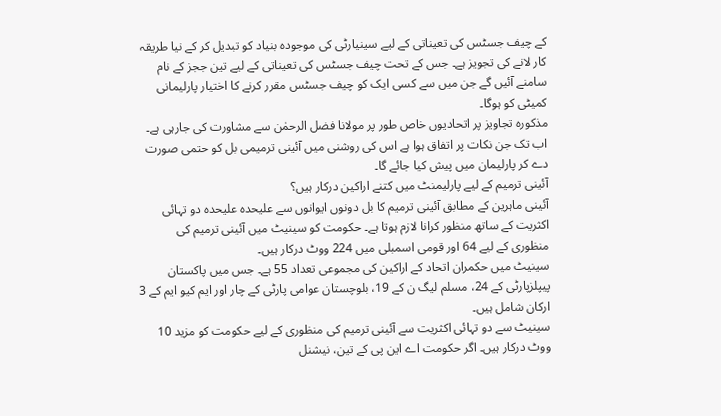کے چیف جسٹس کی تعیناتی کے لیے سینیارٹی کی موجودہ بنیاد کو تبدیل کر کے نیا طریقہ کار لانے کی تجویز ہے۔ جس کے تحت چیف جسٹس کی تعیناتی کے لیے تین ججز کے نام سامنے آئیں گے جن میں سے کسی ایک کو چیف جسٹس مقرر کرنے کا اختیار پارلیمانی کمیٹی کو ہوگا۔
مذکورہ تجاویز پر اتحادیوں خاص طور پر مولانا فضل الرحمٰن سے مشاورت کی جارہی ہے۔ اب تک جن نکات پر اتفاق ہوا ہے اس کی روشنی میں آئینی ترمیمی بل کو حتمی صورت دے کر پارلیمان میں پیش کیا جائے گا۔
آئینی ترمیم کے لیے پارلیمنٹ میں کتنے اراکین درکار ہیں؟
آئینی ماہرین کے مطابق آئینی ترمیم کا بل دونوں ایوانوں سے علیحدہ علیحدہ دو تہائی اکثریت کے ساتھ منظور کرانا لازم ہوتا ہے۔ حکومت کو سینیٹ میں آئینی ترمیم کی منظوری کے لیے 64 اور قومی اسمبلی میں 224 ووٹ درکار ہیں۔
سینیٹ میں حکمران اتحاد کے اراکین کی مجموعی تعداد 55 ہے۔ جس میں پاکستان پیپلزپارٹی کے 24، مسلم لیگ ن کے 19، بلوچستان عوامی پارٹی کے چار اور ایم کیو ایم کے 3 ارکان شامل ہیں۔
سینیٹ سے دو تہائی اکثریت سے آئینی ترمیم کی منظوری کے لیے حکومت کو مزید 10 ووٹ درکار ہیں۔ اگر حکومت اے این پی کے تین، نیشنل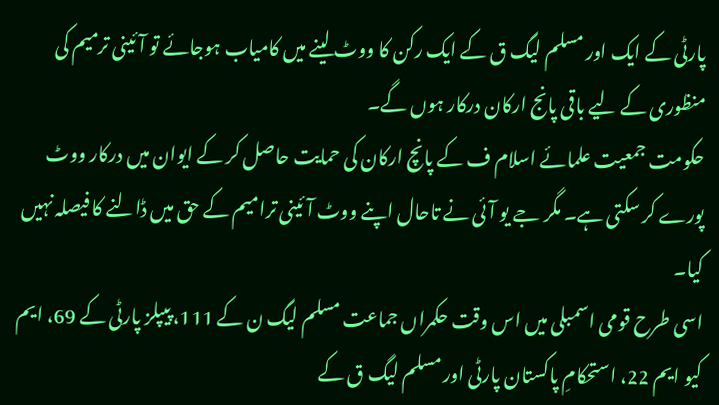پارٹی کے ایک اور مسلم لیگ ق کے ایک رکن کا ووٹ لینے میں کامیاب ہوجائے تو آئینی ترمیم کی منظوری کے لیے باقی پانج ارکان درکار ہوں گے۔
حکومت جمعیت علمائے اسلام ف کے پانچ ارکان کی حمایت حاصل کر کے ایوان میں درکار ووٹ پورے کر سکتی ہے۔ مگر جے یو آئی نے تاحال اپنے ووٹ آئینی ترامیم کے حق میں ڈالنے کا فیصلہ نہیں کیا۔
اسی طرح قومی اسمبلی میں اس وقت حکمراں جماعت مسلم لیگ ن کے 111، پیپلز پارٹی کے 69، ایم کیو ایم 22، استحکامِ پاکستان پارٹی اور مسلم لیگ ق کے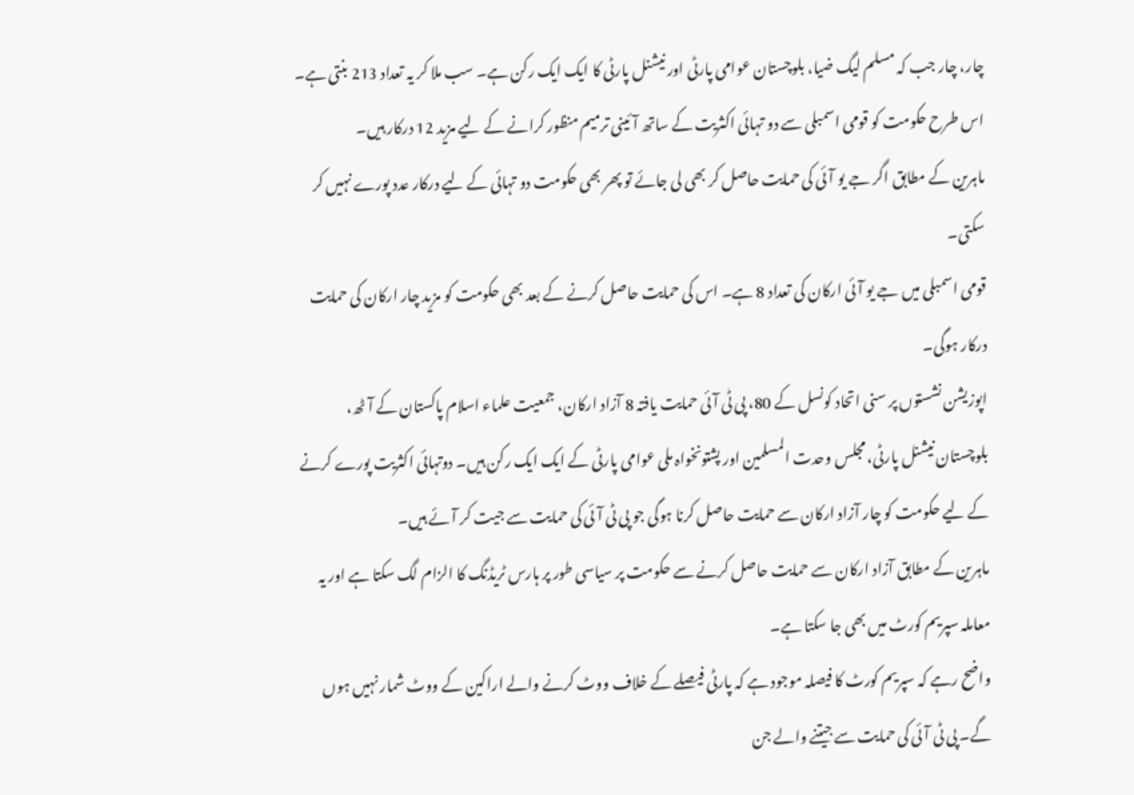چار، چار جب کہ مسلم لیگ ضیا، بلوچستان عوامی پارٹی اور نیشنل پارٹی کا ایک ایک رکن ہے۔ سب ملا کر یہ تعداد 213 بنتی ہے۔ اس طرح حکومت کو قومی اسمبلی سے دو تہائی اکثریت کے ساتھ آئینی ترمیم منظور کرانے کے لیے مزید 12 درکار ہیں۔
ماہرین کے مطابق اگر جے یو آئی کی حمایت حاصل کر بھی لی جائے تو پھر بھی حکومت دو تہائی کے لیے درکار عدد پورے نہیں کر سکتی۔
قومی اسمبلی میں جے یو آئی ارکان کی تعداد 8 ہے۔ اس کی حمایت حاصل کرنے کے بعد بھی حکومت کو مزید چار ارکان کی حمایت درکار ہوگی۔
اپوزیشن نشستوں پر سنی اتحاد کونسل کے 80، پی ٹی آئی حمایت یافتہ 8 آزاد ارکان، جمعیت علماء اسلام پاکستان کے آٹھ، بلوچستان نیشنل پارٹی، مجلس وحدت المسلمین اور پشتونخواہ ملی عوامی پارٹی کے ایک ایک رکن ہیں۔ دوتہائی اکثریت پورے کرنے کے لیے حکومت کو چار آزاد ارکان سے حمایت حاصل کرنا ہوگی جو پی ٹی آئی کی حمایت سے جیت کر آئے ہیں۔
ماہرین کے مطابق آزاد ارکان سے حمایت حاصل کرنے سے حکومت پر سیاسی طور پر ہارس ٹریڈنگ کا الزام لگ سکتا ہے اور یہ معاملہ سپریم کورٹ میں بھی جا سکتا ہے۔
واضح رہے کہ سپریم کورٹ کا فیصلہ موجود ہے کہ پارٹی فیصلے کے خلاف ووٹ کرنے والے اراکین کے ووٹ شمار نہیں ہوں گے۔ پی ٹی آئی کی حمایت سے جیتنے والے جن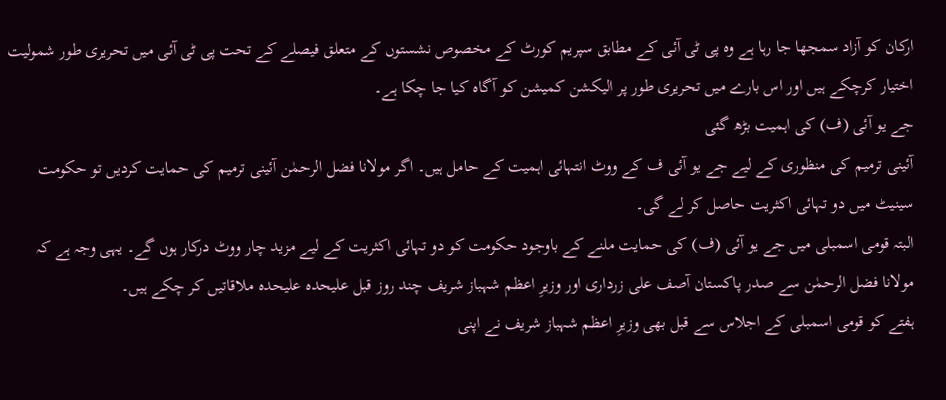ارکان کو آزاد سمجھا جا رہا ہے وہ پی ٹی آئی کے مطابق سپریم کورٹ کے مخصوص نشستوں کے متعلق فیصلے کے تحت پی ٹی آئی میں تحریری طور شمولیت اختیار کرچکے ہیں اور اس بارے میں تحریری طور پر الیکشن کمیشن کو آگاہ کیا جا چکا ہے۔
جے یو آئی (ف) کی اہمیت بڑھ گئی
آئینی ترمیم کی منظوری کے لیے جے یو آئی ف کے ووٹ انتہائی اہمیت کے حامل ہیں۔ اگر مولانا فضل الرحمٰن آئینی ترمیم کی حمایت کردیں تو حکومت سینیٹ میں دو تہائی اکثریت حاصل کر لے گی۔
البتہ قومی اسمبلی میں جے یو آئی (ف) کی حمایت ملنے کے باوجود حکومت کو دو تہائی اکثریت کے لیے مزید چار ووٹ درکار ہوں گے۔ یہی وجہ ہے کہ مولانا فضل الرحمٰن سے صدر پاکستان آصف علی زرداری اور وزیرِ اعظم شہباز شریف چند روز قبل علیحدہ علیحدہ ملاقاتیں کر چکے ہیں۔
ہفتے کو قومی اسمبلی کے اجلاس سے قبل بھی وزیرِ اعظم شہباز شریف نے اپنی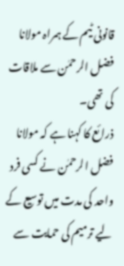قانونی ٹیم کے ہمراہ مولانا فضل الرحمٰن سے ملاقات کی تھی۔
ذرائع کا کہنا ہے کہ مولانا فضل الرحمٰن نے کسی فرد واحد کی مدت میں توسیع کے لیے ترمیم کی حمایت سے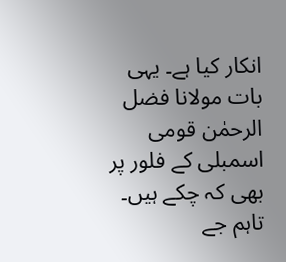انکار کیا ہے۔ یہی بات مولانا فضل الرحمٰن قومی اسمبلی کے فلور پر بھی کہ چکے ہیں۔
تاہم جے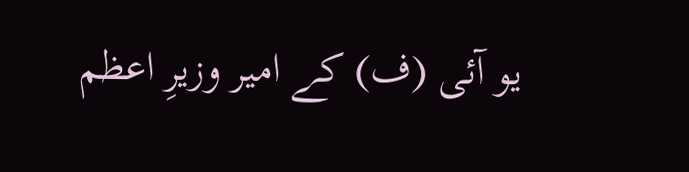یو آئی (ف) کے امیر وزیرِ اعظم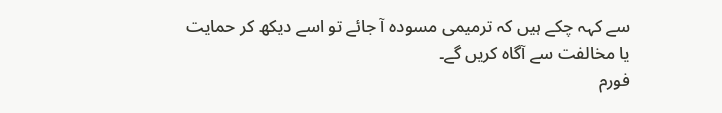سے کہہ چکے ہیں کہ ترمیمی مسودہ آ جائے تو اسے دیکھ کر حمایت یا مخالفت سے آگاہ کریں گے۔
فورم